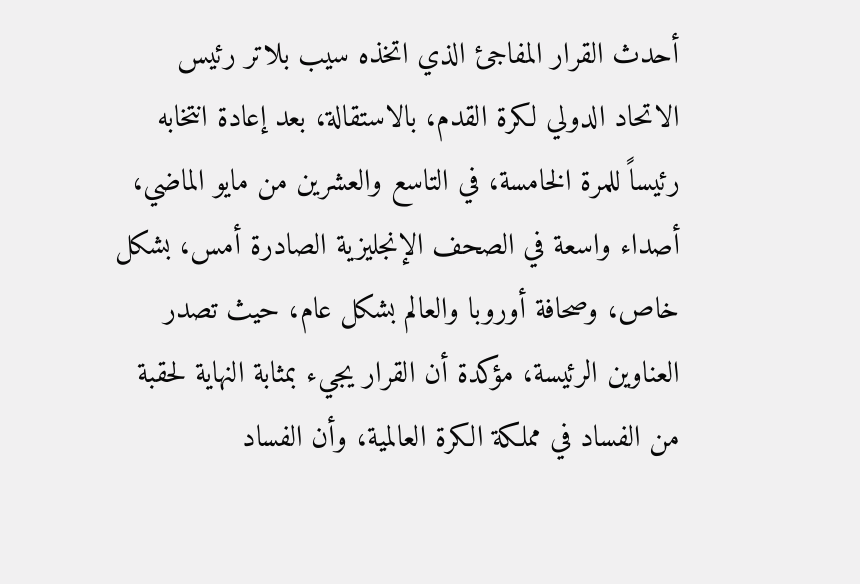أحدث القرار المفاجئ الذي اتخذه سيب بلاتر رئيس الاتحاد الدولي لكرة القدم، بالاستقالة، بعد إعادة انتخابه رئيساً للمرة الخامسة، في التاسع والعشرين من مايو الماضي، أصداء واسعة في الصحف الإنجليزية الصادرة أمس، بشكل خاص، وصحافة أوروبا والعالم بشكل عام، حيث تصدر العناوين الرئيسة، مؤكدة أن القرار يجيء بمثابة النهاية لحقبة من الفساد في مملكة الكرة العالمية، وأن الفساد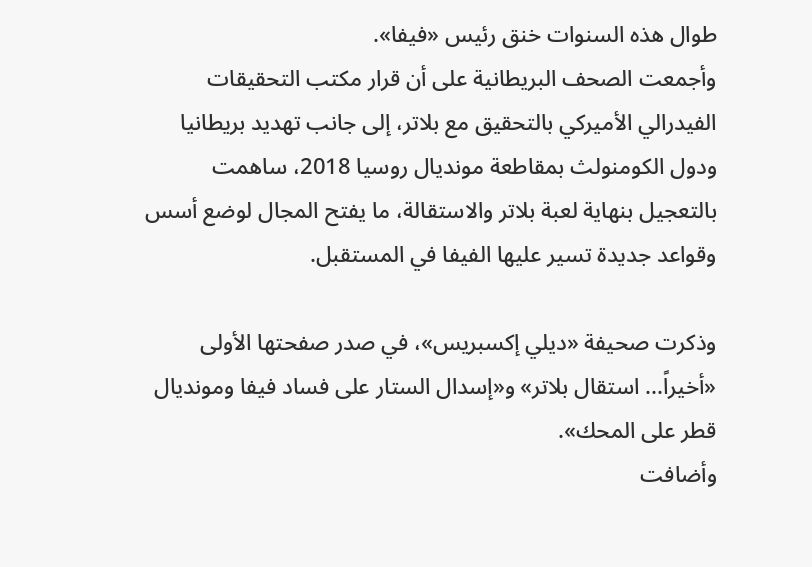طوال هذه السنوات خنق رئيس «فيفا».
وأجمعت الصحف البريطانية على أن قرار مكتب التحقيقات الفيدرالي الأميركي بالتحقيق مع بلاتر، إلى جانب تهديد بريطانيا ودول الكومنولث بمقاطعة مونديال روسيا 2018، ساهمت بالتعجيل بنهاية لعبة بلاتر والاستقالة، ما يفتح المجال لوضع أسس وقواعد جديدة تسير عليها الفيفا في المستقبل.

وذكرت صحيفة «ديلي إكسبريس»، في صدر صفحتها الأولى «أخيراً... استقال بلاتر» و«إسدال الستار على فساد فيفا ومونديال قطر على المحك».
وأضافت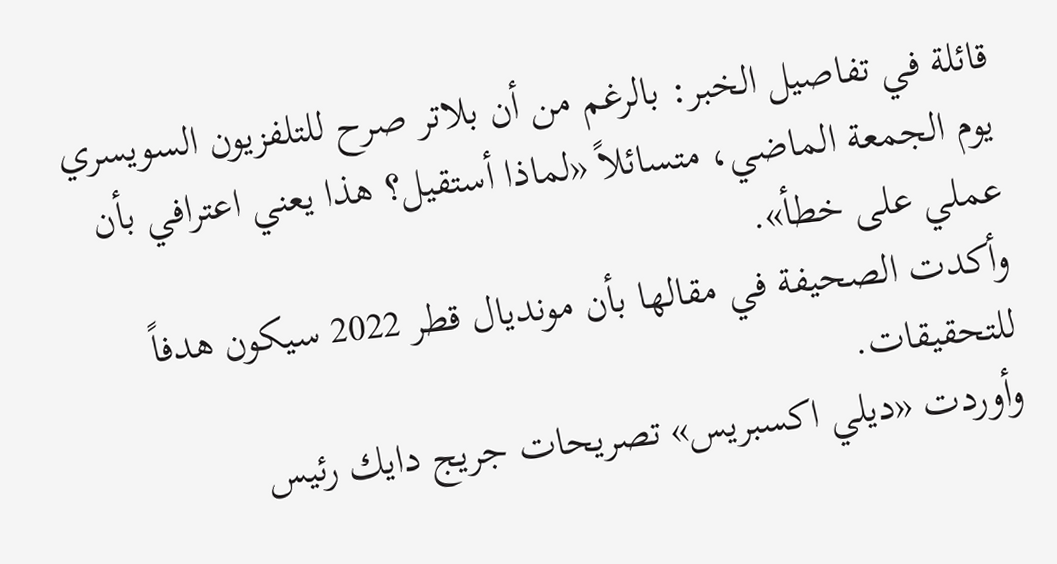قائلة في تفاصيل الخبر: بالرغم من أن بلاتر صرح للتلفزيون السويسري يوم الجمعة الماضي، متسائلاً «لماذا أستقيل؟ هذا يعني اعترافي بأن عملي على خطأ».
وأكدت الصحيفة في مقالها بأن مونديال قطر 2022 سيكون هدفاً للتحقيقات.
وأوردت «ديلي اكسبريس» تصريحات جريج دايك رئيس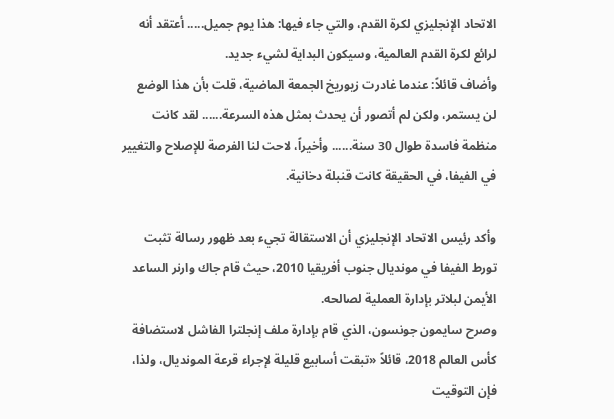الاتحاد الإنجليزي لكرة القدم، والتي جاء فيها: هذا يوم جميل..... أعتقد أنه لرائع لكرة القدم العالمية، وسيكون البداية لشيء جديد.
وأضاف قائلاً: عندما غادرت زيوريخ الجمعة الماضية، قلت بأن هذا الوضع لن يستمر، ولكن لم أتصور أن يحدث بمثل هذه السرعة...... لقد كانت منظمة فاسدة طوال 30 سنة...... وأخيراً، لاحت لنا الفرصة للإصلاح والتغيير في الفيفا، في الحقيقة كانت قنبلة دخانية.

وأكد رئيس الاتحاد الإنجليزي أن الاستقالة تجيء بعد ظهور رسالة تثبت تورط الفيفا في مونديال جنوب أفريقيا 2010، حيث قام جاك وارنر الساعد الأيمن لبلاتر بإدارة العملية لصالحه.
وصرح سايمون جونسون، الذي قام بإدارة ملف إنجلترا الفاشل لاستضافة كأس العالم 2018، قائلاً «تبقت أسابيع قليلة لإجراء قرعة المونديال، ولذا، فإن التوقيت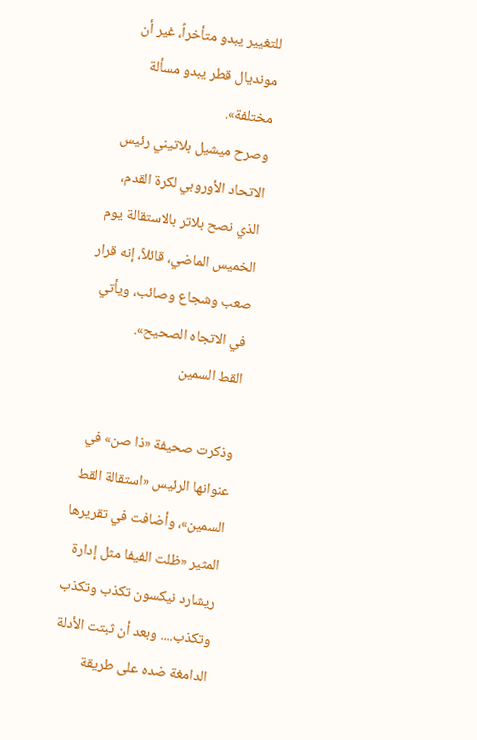للتغيير يبدو متأخراً، غير أن مونديال قطر يبدو مسألة مختلفة».
وصرح ميشيل بلاتيني رئيس الاتحاد الأوروبي لكرة القدم، الذي نصح بلاتر بالاستقالة يوم الخميس الماضي، قائلاً، إنه قرار صعب وشجاع وصائب، ويأتي في الاتجاه الصحيح».
القط السمين

وذكرت صحيفة «ذا صن» في عنوانها الرئيس «استقالة القط السمين»، وأضافت في تقريرها المثير «ظلت الفيفا مثل إدارة ريشارد نيكسون تكذب وتكذب وتكذب.... وبعد أن ثبتت الأدلة الدامغة ضده على طريقة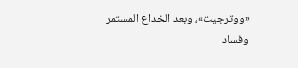«ووترجيت»، وبعد الخداع المستمر وفساد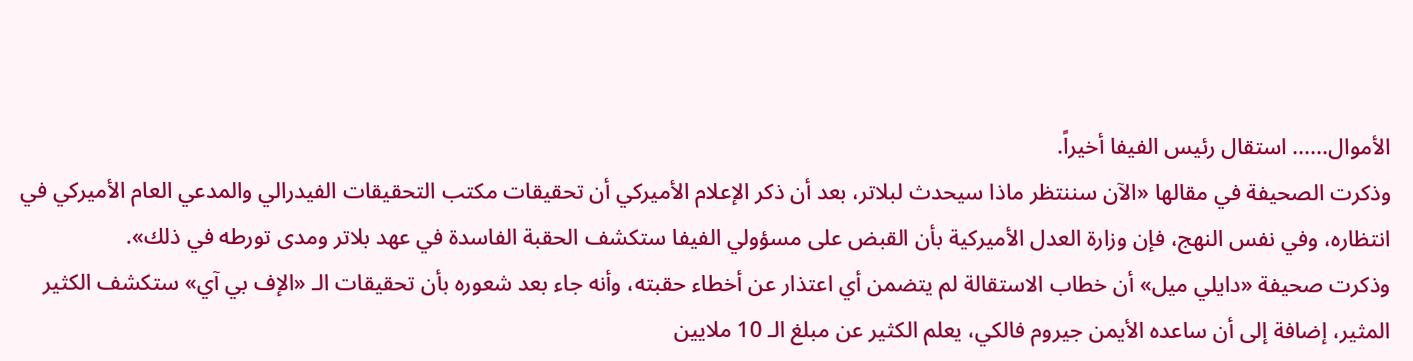الأموال...... استقال رئيس الفيفا أخيراً.
وذكرت الصحيفة في مقالها «الآن سننتظر ماذا سيحدث لبلاتر، بعد أن ذكر الإعلام الأميركي أن تحقيقات مكتب التحقيقات الفيدرالي والمدعي العام الأميركي في انتظاره، وفي نفس النهج، فإن وزارة العدل الأميركية بأن القبض على مسؤولي الفيفا ستكشف الحقبة الفاسدة في عهد بلاتر ومدى تورطه في ذلك».
وذكرت صحيفة «دايلي ميل» أن خطاب الاستقالة لم يتضمن أي اعتذار عن أخطاء حقبته، وأنه جاء بعد شعوره بأن تحقيقات الـ «الإف بي آي» ستكشف الكثير المثير، إضافة إلى أن ساعده الأيمن جيروم فالكي، يعلم الكثير عن مبلغ الـ 10 ملايين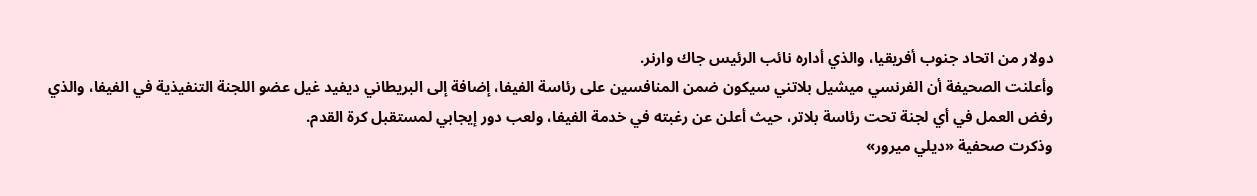دولار من اتحاد جنوب أفريقيا، والذي أداره نائب الرئيس جاك وارنر.
وأعلنت الصحيفة أن الفرنسي ميشيل بلاتني سيكون ضمن المنافسين على رئاسة الفيفا، إضافة إلى البريطاني ديفيد غيل عضو اللجنة التنفيذية في الفيفا، والذي رفض العمل في أي لجنة تحت رئاسة بلاتر، حيث أعلن عن رغبته في خدمة الفيفا، ولعب دور إيجابي لمستقبل كرة القدم.
وذكرت صحفية «ديلي ميرور»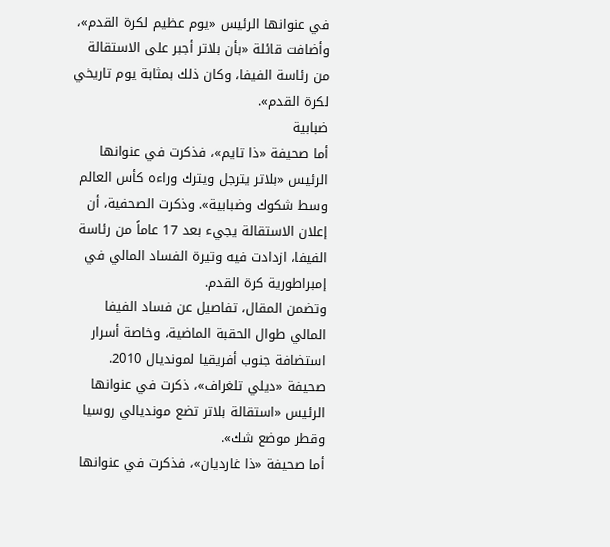في عنوانها الرئيس «يوم عظيم لكرة القدم»، وأضافت قائلة «بأن بلاتر أجبر على الاستقالة من رئاسة الفيفا، وكان ذلك بمثابة يوم تاريخي لكرة القدم».
ضبابية
أما صحيفة «ذا تايم»، فذكرت في عنوانها الرئيس «بلاتر يترجل ويترك وراءه كأس العالم وسط شكوك وضبابية». وذكرت الصحفية، أن إعلان الاستقالة يجيء بعد 17 عاماً من رئاسة الفيفا، ازدادت فيه وتيرة الفساد المالي في إمبراطورية كرة القدم.
وتضمن المقال، تفاصيل عن فساد الفيفا المالي طوال الحقبة الماضية، وخاصة أسرار استضافة جنوب أفريقيا لمونديال 2010.
صحيفة «ديلي تلغراف»، ذكرت في عنوانها الرئيس «استقالة بلاتر تضع مونديالي روسيا وقطر موضع شك».
أما صحيفة «ذا غارديان»، فذكرت في عنوانها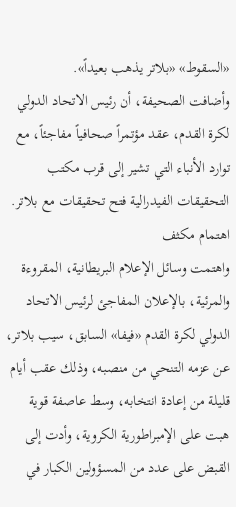«السقوط» «بلاتر يذهب بعيداً».
وأضافت الصحيفة، أن رئيس الاتحاد الدولي لكرة القدم، عقد مؤتمراً صحافياً مفاجئاً، مع توارد الأنباء التي تشير إلى قرب مكتب التحقيقات الفيدرالية فتح تحقيقات مع بلاتر.
اهتمام مكثف
واهتمت وسائل الإعلام البريطانية، المقروءة والمرئية، بالإعلان المفاجئ لرئيس الاتحاد الدولي لكرة القدم «فيفا» السابق، سيب بلاتر، عن عزمه التنحي من منصبه، وذلك عقب أيام قليلة من إعادة انتخابه، وسط عاصفة قوية هبت على الإمبراطورية الكروية، وأدت إلى القبض على عدد من المسؤولين الكبار في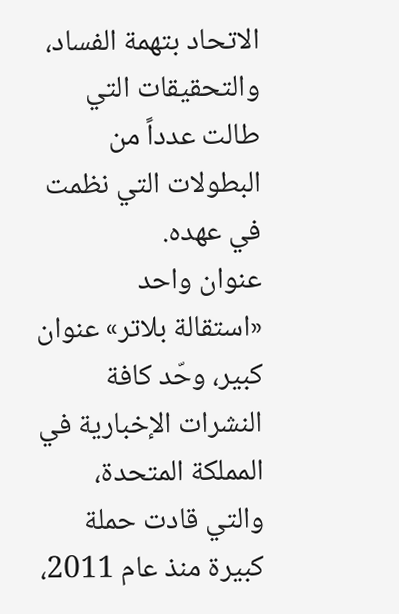الاتحاد بتهمة الفساد، والتحقيقات التي طالت عدداً من البطولات التي نظمت في عهده.
عنوان واحد
«استقالة بلاتر» عنوان كبير، وحّد كافة النشرات الإخبارية في المملكة المتحدة، والتي قادت حملة كبيرة منذ عام 2011،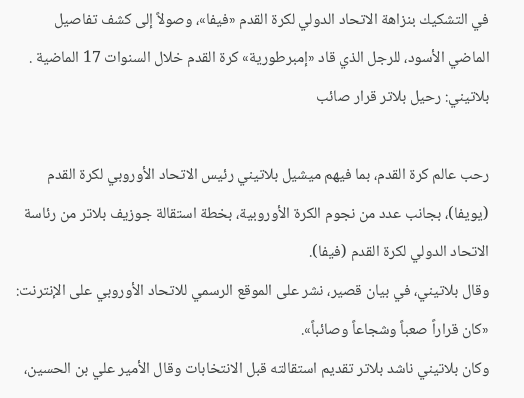في التشكيك بنزاهة الاتحاد الدولي لكرة القدم «فيفا»، وصولاً إلى كشف تفاصيل الماضي الأسود، للرجل الذي قاد «إمبرطورية» كرة القدم خلال السنوات 17 الماضية .
بلاتيني: رحيل بلاتر قرار صائب

رحب عالم كرة القدم، بما فيهم ميشيل بلاتيني رئيس الاتحاد الأوروبي لكرة القدم (يويفا)، بجانب عدد من نجوم الكرة الأوروبية، بخطة استقالة جوزيف بلاتر من رئاسة الاتحاد الدولي لكرة القدم (فيفا).
وقال بلاتيني، في بيان قصير، نشر على الموقع الرسمي للاتحاد الأوروبي على الإنترنت: «كان قراراً صعباً وشجاعاً وصائباً».
وكان بلاتيني ناشد بلاتر تقديم استقالته قبل الانتخابات وقال الأمير علي بن الحسين،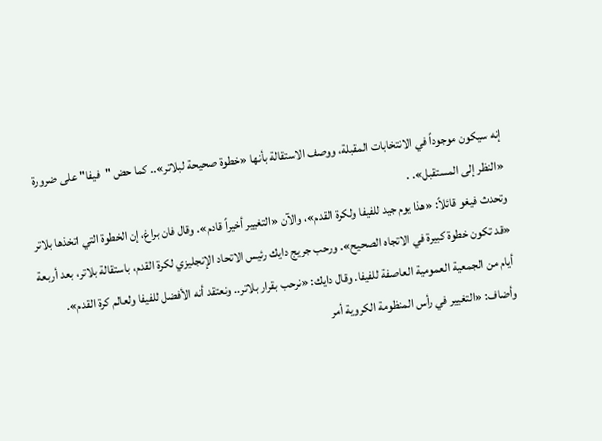إنه سيكون موجوداً في الانتخابات المقبلة، ووصف الاستقالة بأنها «خطوة صحيحة لبلاتر».. كما حض "فيفا" على ضرورة «النظر إلى المستقبل». .
وتحدث فيغو قائلاً: «هذا يوم جيد للفيفا ولكرة القدم»، والآن «التغيير أخيراً قادم». وقال فان براغ، إن الخطوة التي اتخذها بلاتر «قد تكون خطوة كبيرة في الاتجاه الصحيح». ورحب جريج دايك رئيس الاتحاد الإنجليزي لكرة القدم، باستقالة بلاتر، بعد أربعة أيام من الجمعية العمومية العاصفة للفيفا. وقال دايك: «نرحب بقرار بلاتر.. ونعتقد أنه الأفضل للفيفا ولعالم كرة القدم».
وأضاف: «التغيير في رأس المنظومة الكروية أمر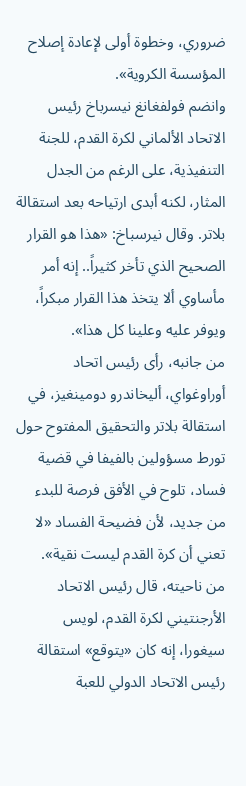ضروري، وخطوة أولى لإعادة إصلاح المؤسسة الكروية».
وانضم فولفغانغ نيسرباخ رئيس الاتحاد الألماني لكرة القدم، للجنة التنفيذية، على الرغم من الجدل المثار، لكنه أبدى ارتياحه بعد استقالة بلاتر. وقال نيرسباخ: «هذا هو القرار الصحيح الذي تأخر كثيراً.. إنه أمر مأساوي ألا يتخذ هذا القرار مبكراً، ويوفر عليه وعلينا كل هذا».
من جانبه، رأى رئيس اتحاد أوراوغواي، أليخاندرو دومينغيز، في استقالة بلاتر والتحقيق المفتوح حول تورط مسؤولين بالفيفا في قضية فساد، تلوح في الأفق فرصة للبدء من جديد، لأن فضيحة الفساد «لا تعني أن كرة القدم ليست نقية».
من ناحيته، قال رئيس الاتحاد الأرجنتيني لكرة القدم، لويس سيغورا، إنه كان «يتوقع» استقالة رئيس الاتحاد الدولي للعبة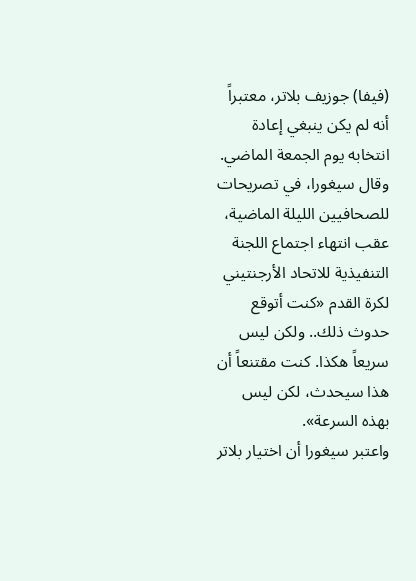(فيفا) جوزيف بلاتر، معتبراً أنه لم يكن ينبغي إعادة انتخابه يوم الجمعة الماضي.
وقال سيغورا، في تصريحات للصحافيين الليلة الماضية، عقب انتهاء اجتماع اللجنة التنفيذية للاتحاد الأرجنتيني لكرة القدم «كنت أتوقع حدوث ذلك.. ولكن ليس سريعاً هكذا. كنت مقتنعاً أن هذا سيحدث، لكن ليس بهذه السرعة».
واعتبر سيغورا أن اختيار بلاتر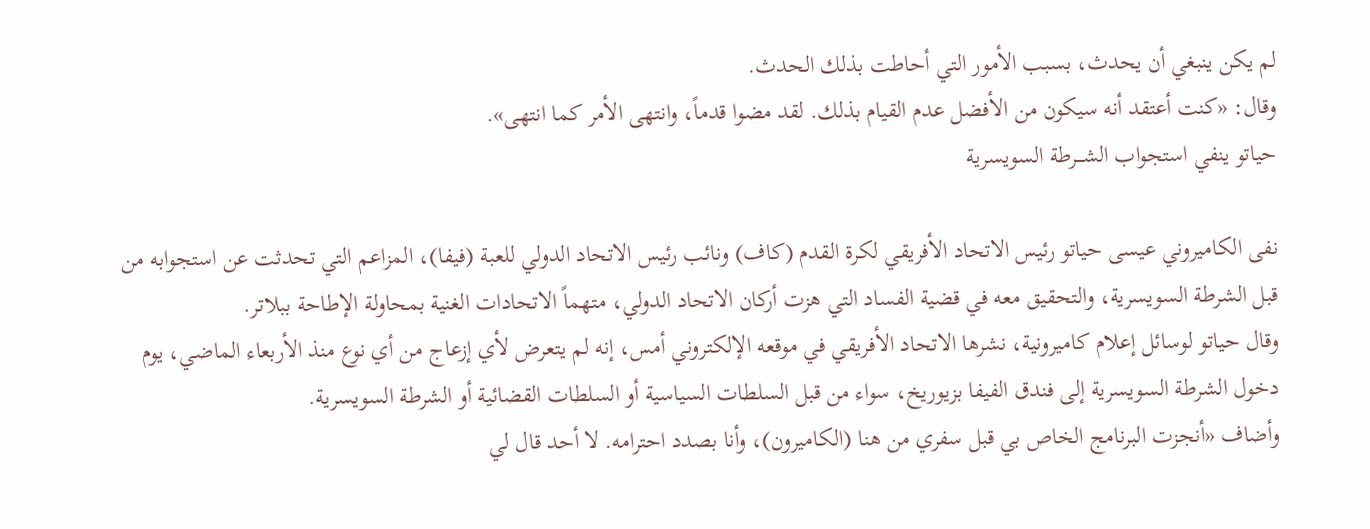لم يكن ينبغي أن يحدث، بسبب الأمور التي أحاطت بذلك الحدث.
وقال: «كنت أعتقد أنه سيكون من الأفضل عدم القيام بذلك. لقد مضوا قدماً، وانتهى الأمر كما انتهى».
حياتو ينفي استجواب الشـــرطة السويسرية

نفى الكاميروني عيسى حياتو رئيس الاتحاد الأفريقي لكرة القدم (كاف) ونائب رئيس الاتحاد الدولي للعبة (فيفا)، المزاعم التي تحدثت عن استجوابه من قبل الشرطة السويسرية، والتحقيق معه في قضية الفساد التي هزت أركان الاتحاد الدولي، متهماً الاتحادات الغنية بمحاولة الإطاحة ببلاتر.
وقال حياتو لوسائل إعلام كاميرونية، نشرها الاتحاد الأفريقي في موقعه الإلكتروني أمس، إنه لم يتعرض لأي إزعاج من أي نوع منذ الأربعاء الماضي، يوم دخول الشرطة السويسرية إلى فندق الفيفا بزيوريخ، سواء من قبل السلطات السياسية أو السلطات القضائية أو الشرطة السويسرية.
وأضاف «أنجزت البرنامج الخاص بي قبل سفري من هنا (الكاميرون)، وأنا بصدد احترامه. لا أحد قال لي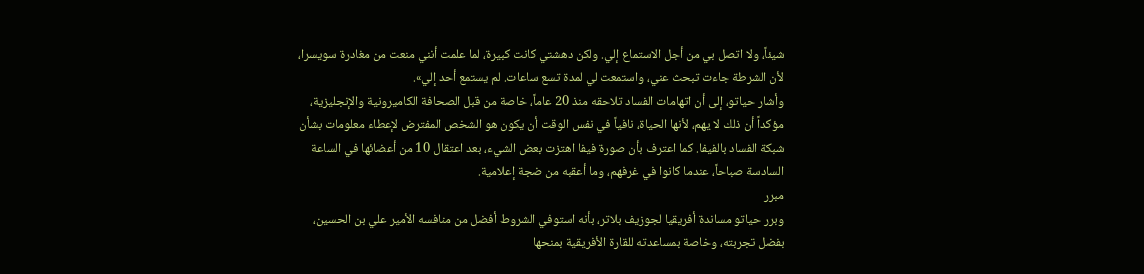شيئاً، ولا اتصل بي من أجل الاستماع إلي. ولكن دهشتي كانت كبيرة، لما علمت أنني منعت من مغادرة سويسرا، لأن الشرطة جاءت تبحث عني، واستمعت لي لمدة تسع ساعات. لم يستمع أحد إلي».
وأشار حياتو، إلى أن اتهامات الفساد تلاحقه منذ 20 عاماً، خاصة من قبل الصحافة الكاميرونية والإنجليزية، مؤكداً أن ذلك لا يهم، لأنها الحياة، نافياً في نفس الوقت أن يكون هو الشخص المفترض لإعطاء معلومات بشأن شبكة الفساد بالفيفا. كما اعترف بأن صورة فيفا اهتزت بعض الشيء، بعد اعتقال 10 من أعضائها في الساعة السادسة صباحاً، عندما كانوا في غرفهم، وما أعقبه من ضجة إعلامية.
مبرر
وبرر حياتو مساندة أفريقيا لجوزيف بلاتر، بأنه استوفي الشروط أفضل من منافسه الأمير علي بن الحسين، بفضل تجربته، وخاصة بمساعدته للقارة الأفريقية بمنحها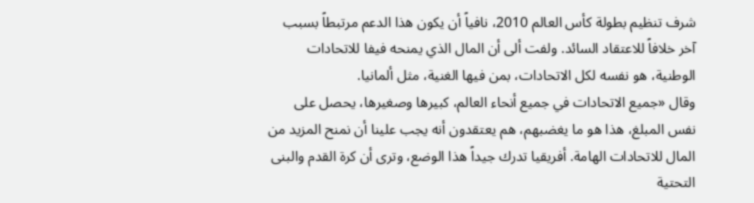شرف تنظيم بطولة كأس العالم 2010، نافياً أن يكون هذا الدعم مرتبطاً بسبب آخر خلافاً للاعتقاد السائد. ولفت ألى أن المال الذي يمنحه فيفا للاتحادات الوطنية، هو نفسه لكل الاتحادات، بمن فيها الغنية، مثل ألمانيا.
وقال «جميع الاتحادات في جميع أنحاء العالم، كبيرها وصغيرها، يحصل على نفس المبلغ، هذا هو ما يغضبهم، هم يعتقدون أنه يجب علينا أن نمنح المزيد من المال للاتحادات الهامة. أفريقيا تدرك جيداً هذا الوضع، وترى أن كرة القدم والبنى التحتية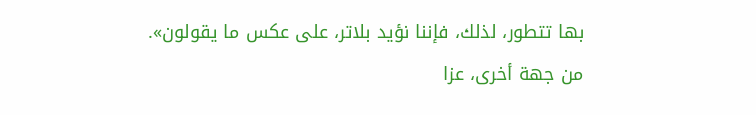بها تتطور، لذلك، فإننا نؤيد بلاتر، على عكس ما يقولون».
من جهة أخرى، عزا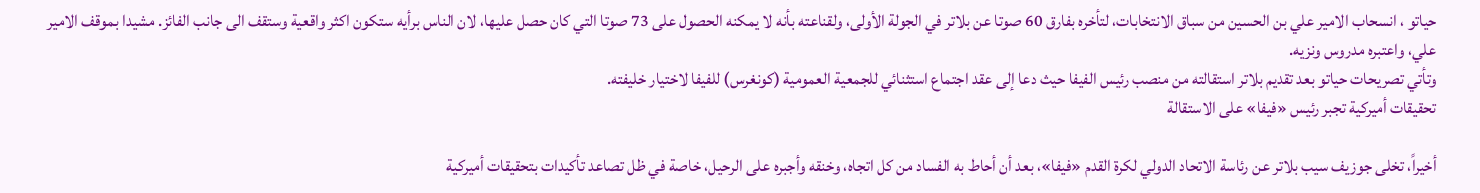حياتو ، انسحاب الامير علي بن الحسين من سباق الانتخابات، لتأخره بفارق 60 صوتا عن بلاتر في الجولة الأولى، ولقناعته بأنه لا يمكنه الحصول على 73 صوتا التي كان حصل عليها، لان الناس برأيه ستكون اكثر واقعية وستقف الى جانب الفائز. مشيدا بموقف الامير علي، واعتبره مدروس ونزيه.
وتأتي تصريحات حياتو بعد تقديم بلاتر استقالته من منصب رئيس الفيفا حيث دعا إلى عقد اجتماع استثنائي للجمعية العمومية (كونغرس) للفيفا لاختيار خليفته.
تحقيقات أميركية تجبر رئيس «فيفا» على الاستقالة

أخيراً، تخلى جوزيف سيب بلاتر عن رئاسة الاتحاد الدولي لكرة القدم «فيفا»، بعد أن أحاط به الفساد من كل اتجاه، وخنقه وأجبره على الرحيل، خاصة في ظل تصاعد تأكيدات بتحقيقات أميركية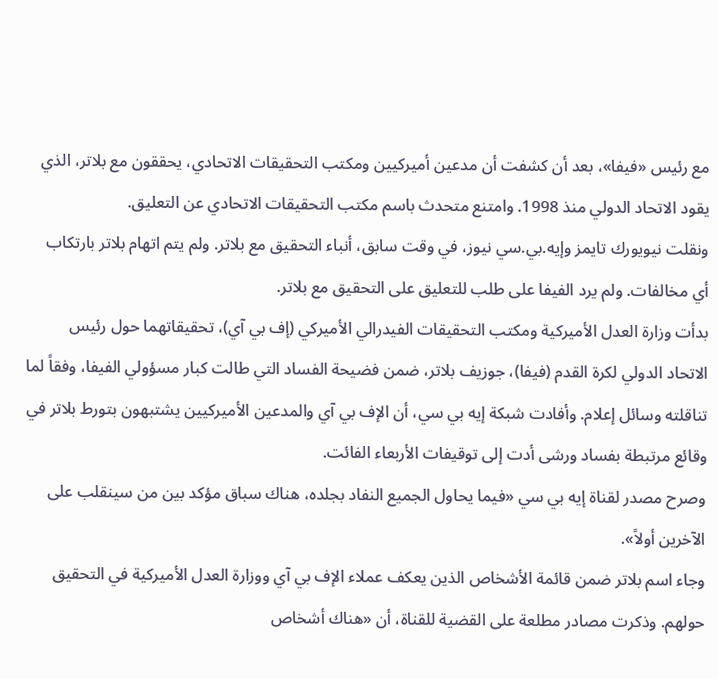مع رئيس «فيفا»، بعد أن كشفت أن مدعين أميركيين ومكتب التحقيقات الاتحادي، يحققون مع بلاتر، الذي يقود الاتحاد الدولي منذ 1998. وامتنع متحدث باسم مكتب التحقيقات الاتحادي عن التعليق.
ونقلت نيويورك تايمز وإيه.بي.سي نيوز، في وقت سابق، أنباء التحقيق مع بلاتر. ولم يتم اتهام بلاتر بارتكاب أي مخالفات. ولم يرد الفيفا على طلب للتعليق على التحقيق مع بلاتر.
بدأت وزارة العدل الأميركية ومكتب التحقيقات الفيدرالي الأميركي (إف بي آي)، تحقيقاتهما حول رئيس الاتحاد الدولي لكرة القدم (فيفا)، جوزيف بلاتر، ضمن فضيحة الفساد التي طالت كبار مسؤولي الفيفا، وفقاً لما تناقلته وسائل إعلام. وأفادت شبكة إيه بي سي، أن الإف بي آي والمدعين الأميركيين يشتبهون بتورط بلاتر في وقائع مرتبطة بفساد ورشى أدت إلى توقيفات الأربعاء الفائت.
وصرح مصدر لقناة إيه بي سي «فيما يحاول الجميع النفاد بجلده، هناك سباق مؤكد بين من سينقلب على الآخرين أولاً».
وجاء اسم بلاتر ضمن قائمة الأشخاص الذين يعكف عملاء الإف بي آي ووزارة العدل الأميركية في التحقيق حولهم. وذكرت مصادر مطلعة على القضية للقناة، أن «هناك أشخاص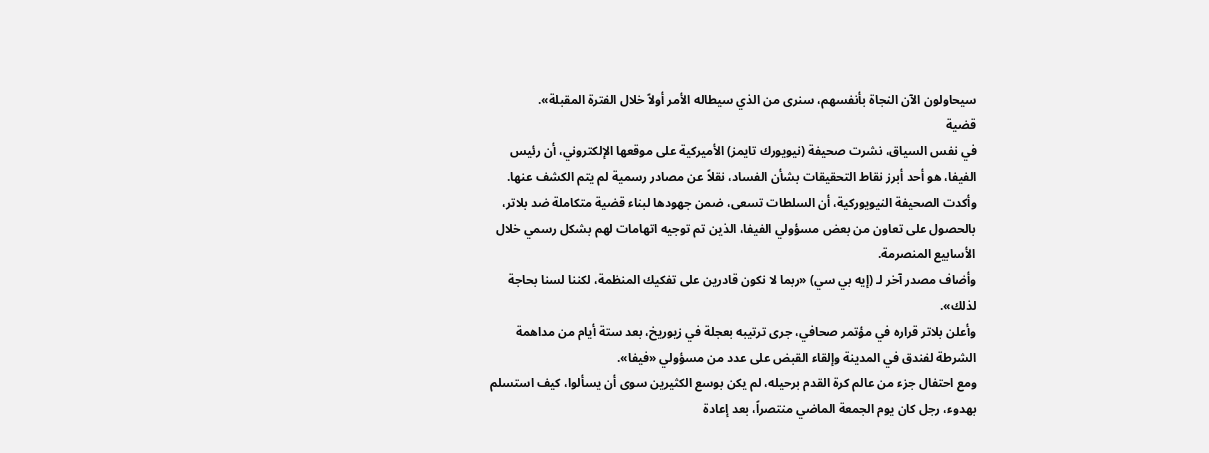سيحاولون الآن النجاة بأنفسهم، سنرى من الذي سيطاله الأمر أولاً خلال الفترة المقبلة».
قضية
في نفس السياق، نشرت صحيفة (نيويورك تايمز) الأميركية على موقعها الإلكتروني، أن رئيس الفيفا، هو أحد أبرز نقاط التحقيقات بشأن الفساد، نقلاً عن مصادر رسمية لم يتم الكشف عنها.
وأكدت الصحيفة النيويوركية، أن السلطات تسعى، ضمن جهودها لبناء قضية متكاملة ضد بلاتر، بالحصول على تعاون من بعض مسؤولي الفيفا، الذين تم توجيه اتهامات لهم بشكل رسمي خلال الأسابيع المنصرمة.
وأضاف مصدر آخر لـ (إيه بي سي) «ربما لا نكون قادرين على تفكيك المنظمة، لكننا لسنا بحاجة لذلك».
وأعلن بلاتر قراره في مؤتمر صحافي، جرى ترتيبه بعجلة في زيوريخ، بعد ستة أيام من مداهمة الشرطة لفندق في المدينة وإلقاء القبض على عدد من مسؤولي «فيفا».
ومع احتفال جزء من عالم كرة القدم برحيله، لم يكن بوسع الكثيرين سوى أن يسألوا، كيف استسلم بهدوء، رجل كان يوم الجمعة الماضي منتصراً، بعد إعادة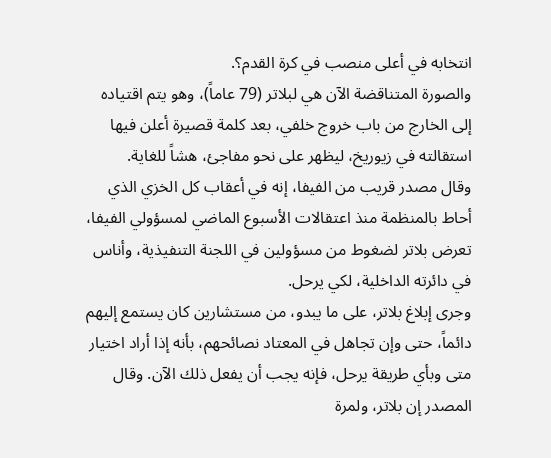انتخابه في أعلى منصب في كرة القدم؟.
والصورة المتناقضة الآن هي لبلاتر (79 عاماً)، وهو يتم اقتياده إلى الخارج من باب خروج خلفي، بعد كلمة قصيرة أعلن فيها استقالته في زيوريخ، ليظهر على نحو مفاجئ، هشاً للغاية.
وقال مصدر قريب من الفيفا، إنه في أعقاب كل الخزي الذي أحاط بالمنظمة منذ اعتقالات الأسبوع الماضي لمسؤولي الفيفا، تعرض بلاتر لضغوط من مسؤولين في اللجنة التنفيذية، وأناس في دائرته الداخلية، لكي يرحل.
وجرى إبلاغ بلاتر، على ما يبدو، من مستشارين كان يستمع إليهم دائماً، حتى وإن تجاهل في المعتاد نصائحهم، بأنه إذا أراد اختيار متى وبأي طريقة يرحل، فإنه يجب أن يفعل ذلك الآن. وقال المصدر إن بلاتر، ولمرة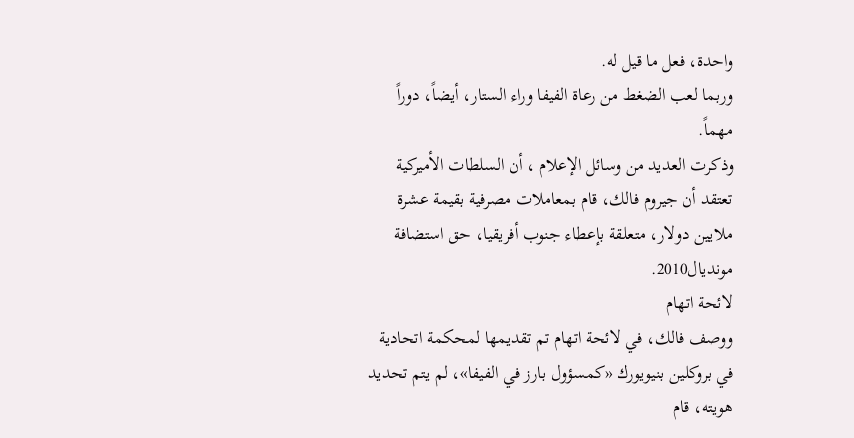واحدة، فعل ما قيل له.
وربما لعب الضغط من رعاة الفيفا وراء الستار، أيضاً، دوراً مهماً.
وذكرت العديد من وسائل الإعلام ، أن السلطات الأميركية تعتقد أن جيروم فالك، قام بمعاملات مصرفية بقيمة عشرة ملايين دولار، متعلقة بإعطاء جنوب أفريقيا، حق استضافة مونديال2010.
لائحة اتهام
ووصف فالك، في لائحة اتهام تم تقديمها لمحكمة اتحادية في بروكلين بنيويورك «كمسؤول بارز في الفيفا»، لم يتم تحديد هويته، قام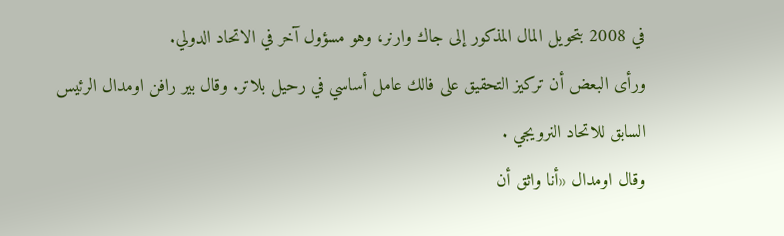في 2008 بتحويل المال المذكور إلى جاك وارنر، وهو مسؤول آخر في الاتحاد الدولي.
ورأى البعض أن تركيز التحقيق على فالك عامل أساسي في رحيل بلاتر. وقال بير رافن اومدال الرئيس السابق للاتحاد النرويجي .
وقال اومدال «أنا واثق أن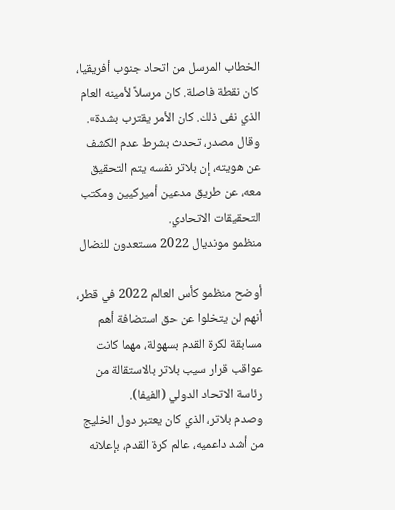الخطاب المرسل من اتحاد جنوب أفريقيا، كان نقطة فاصلة. كان مرسلاً لأمينه العام الذي نفى ذلك. كان الأمر يقترب بشدة».
وقال مصدر، تحدث بشرط عدم الكشف عن هويته، إن بلاتر نفسه يتم التحقيق معه، عن طريق مدعين أميركيين ومكتب التحقيقات الاتحادي.
منظمو مونديال 2022 مستعدون للنضال

أوضح منظمو كأس العالم 2022 في قطر، أنهم لن يتخلوا عن حق استضافة أهم مسابقة لكرة القدم بسهولة، مهما كانت عواقب قرار سيب بلاتر بالاستقالة من رئاسة الاتحاد الدولي (الفيفا).
وصدم بلاتر، الذي كان يعتبر دول الخليج من أشد داعميه، عالم كرة القدم، بإعلانه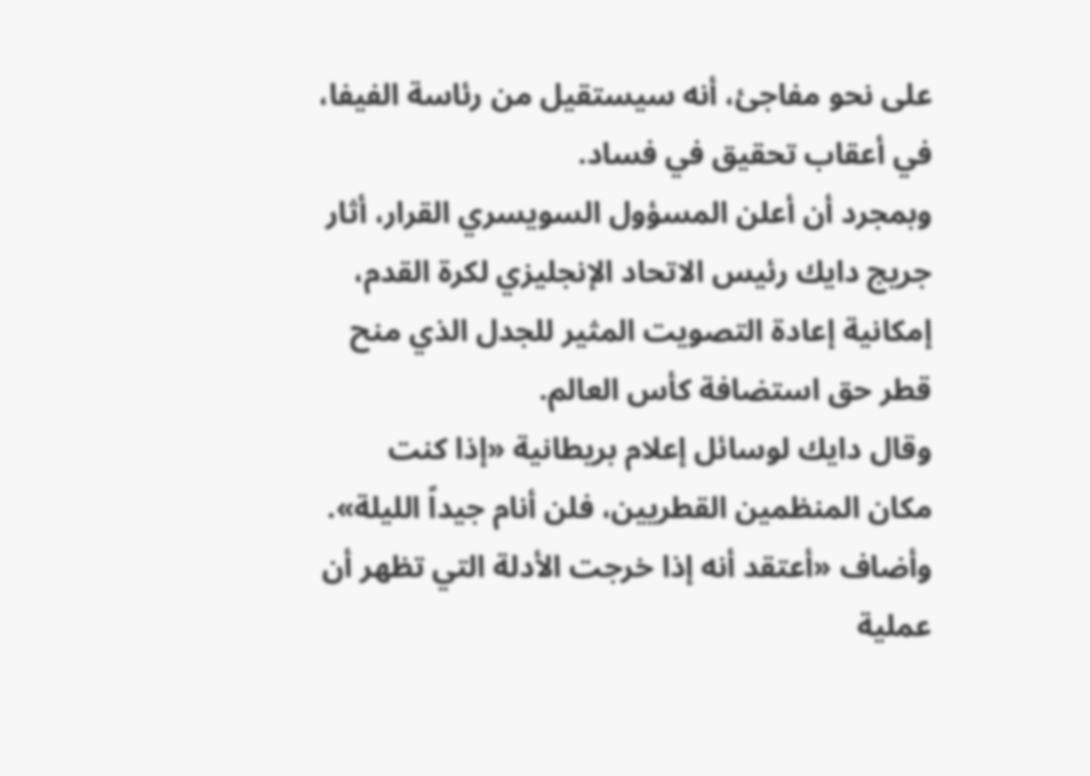على نحو مفاجئ، أنه سيستقيل من رئاسة الفيفا، في أعقاب تحقيق في فساد.
وبمجرد أن أعلن المسؤول السويسري القرار، أثار جريج دايك رئيس الاتحاد الإنجليزي لكرة القدم، إمكانية إعادة التصويت المثير للجدل الذي منح قطر حق استضافة كأس العالم.
وقال دايك لوسائل إعلام بريطانية «إذا كنت مكان المنظمين القطريين، فلن أنام جيداً الليلة».
وأضاف «أعتقد أنه إذا خرجت الأدلة التي تظهر أن عملية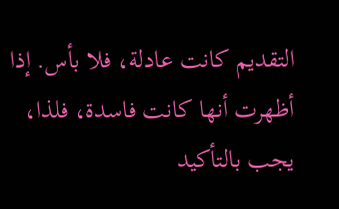التقديم كانت عادلة، فلا بأس. إذا أظهرت أنها كانت فاسدة، فلذا، يجب بالتأكيد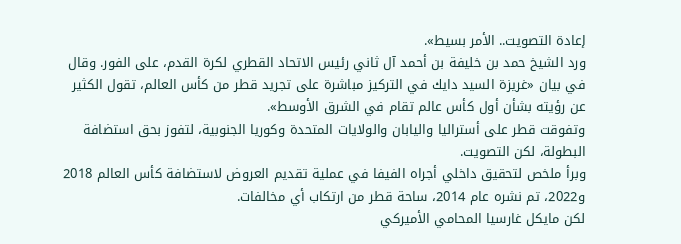إعادة التصويت.. الأمر بسيط».
ورد الشيخ حمد بن خليفة بن أحمد آل ثاني رئيس الاتحاد القطري لكرة القدم، على الفور. وقال في بيان «غريزة السيد دايك في التركيز مباشرة على تجريد قطر من كأس العالم، تقول الكثير عن رؤيته بشأن أول كأس عالم تقام في الشرق الأوسط».
وتفوقت قطر على أستراليا واليابان والولايات المتحدة وكوريا الجنوبية، لتفوز بحق استضافة البطولة، لكن التصويت.
وبرأ ملخص لتحقيق داخلي أجراه الفيفا في عملية تقديم العروض لاستضافة كأس العالم 2018 و2022، تم نشره عام 2014، ساحة قطر من ارتكاب أي مخالفات.
لكن مايكل غارسيا المحامي الأميركي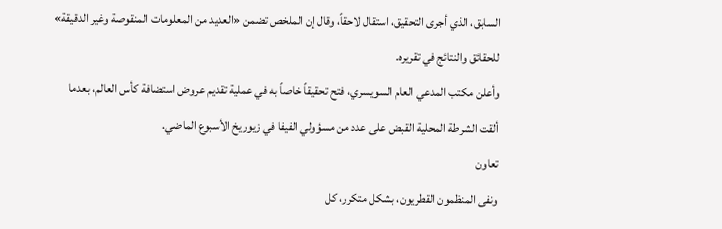السابق، الذي أجرى التحقيق، استقال لاحقاً، وقال إن الملخص تضمن «العديد من المعلومات المنقوصة وغير الدقيقة» للحقائق والنتائج في تقريره.
وأعلن مكتب المدعي العام السويسري، فتح تحقيقاً خاصاً به في عملية تقديم عروض استضافة كأس العالم، بعدما ألقت الشرطة المحلية القبض على عدد من مسؤولي الفيفا في زيوريخ الأسبوع الماضي.
تعاون
ونفى المنظمون القطريون، بشكل متكرر، كل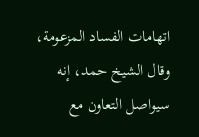اتهامات الفساد المزعومة، وقال الشيخ حمد، إنه سيواصل التعاون مع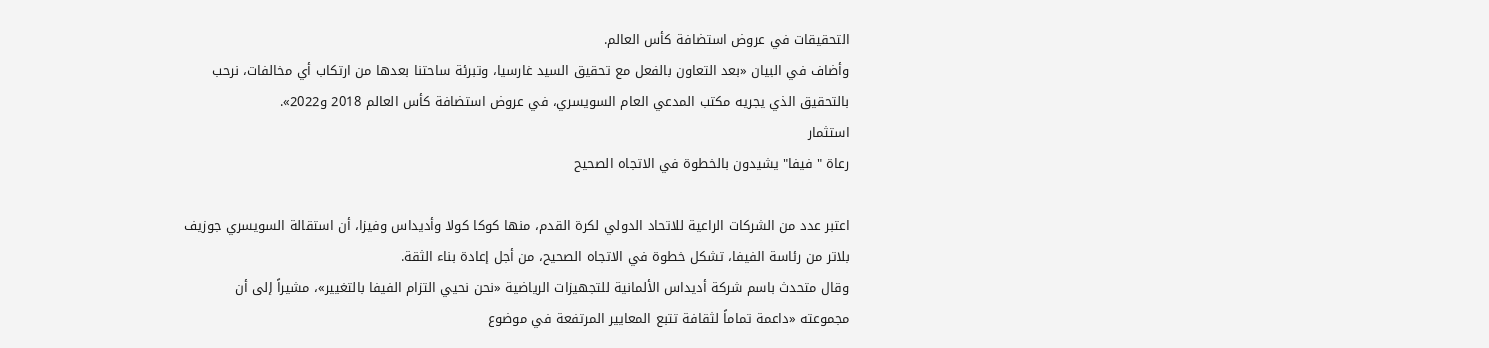التحقيقات في عروض استضافة كأس العالم.
وأضاف في البيان «بعد التعاون بالفعل مع تحقيق السيد غارسيا، وتبرئة ساحتنا بعدها من ارتكاب أي مخالفات، نرحب بالتحقيق الذي يجريه مكتب المدعي العام السويسري، في عروض استضافة كأس العالم 2018 و2022».
استثمار
رعاة " فيفا" يشيدون بالخطوة في الاتجاه الصحيح

اعتبر عدد من الشركات الراعية للاتحاد الدولي لكرة القدم، منها كوكا كولا وأديداس وفيزا، أن استقالة السويسري جوزيف بلاتر من رئاسة الفيفا، تشكل خطوة في الاتجاه الصحيح، من أجل إعادة بناء الثقة.
وقال متحدث باسم شركة أديداس الألمانية للتجهيزات الرياضية «نحن نحيي التزام الفيفا بالتغيير»، مشيراً إلى أن مجموعته «داعمة تماماً لثقافة تتبع المعايير المرتفعة في موضوع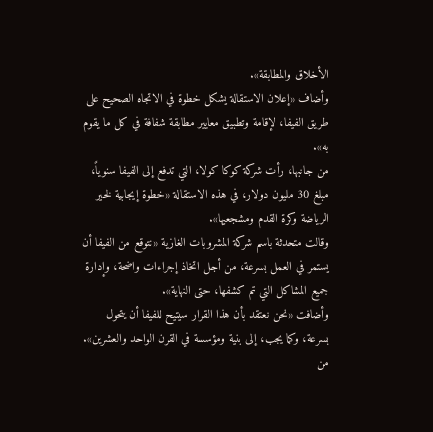الأخلاق والمطابقة».
وأضاف «إعلان الاستقالة يشكل خطوة في الاتجاه الصحيح على طريق الفيفا، لإقامة وتطبيق معايير مطابقة شفافة في كل ما يقوم به».
من جانبها، رأت شركة كوكا كولا، التي تدفع إلى الفيفا سنوياً، مبلغ 30 مليون دولار، في هذه الاستقالة «خطوة إيجابية لخير الرياضة وكرة القدم ومشجعيها».
وقالت متحدثة باسم شركة المشروبات الغازية «نتوقع من الفيفا أن يستمر في العمل بسرعة، من أجل اتخاذ إجراءات واضحة، وإدارة جميع المشاكل التي تم كشفها، حتى النهاية».
وأضافت «نحن نعتقد بأن هذا القرار سيتيح للفيفا أن يتحول بسرعة، وكما يجب، إلى بنية ومؤسسة في القرن الواحد والعشرين».
من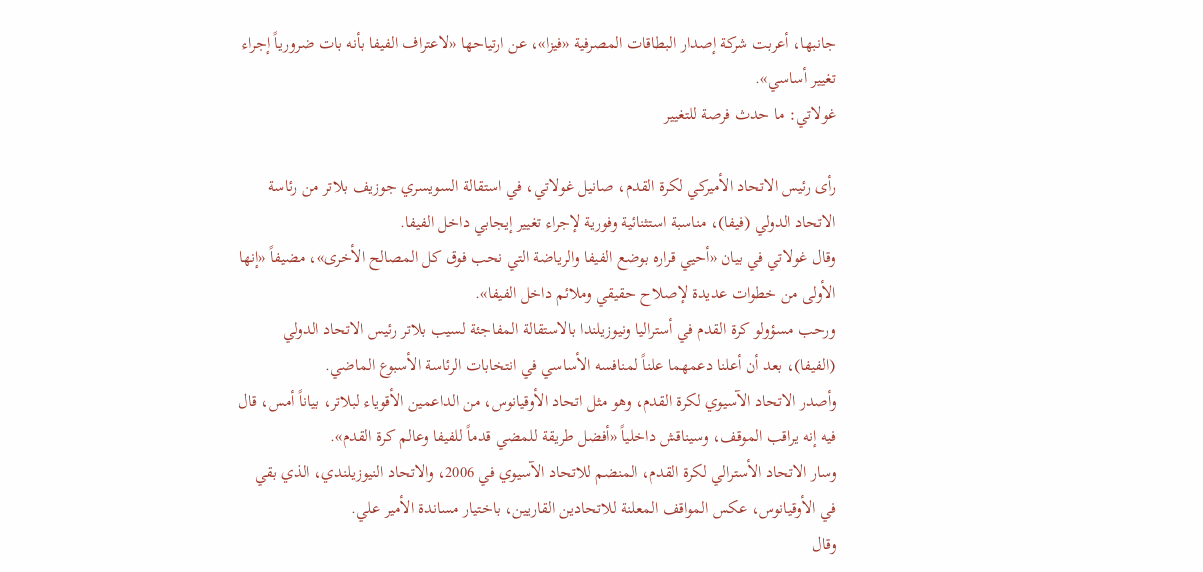جانبها، أعربت شركة إصدار البطاقات المصرفية «فيزا»، عن ارتياحها «لاعتراف الفيفا بأنه بات ضرورياً إجراء تغيير أساسي».
غولاتي: ما حدث فرصة للتغيير

رأى رئيس الاتحاد الأميركي لكرة القدم، صانيل غولاتي، في استقالة السويسري جوزيف بلاتر من رئاسة الاتحاد الدولي (فيفا)، مناسبة استثنائية وفورية لإجراء تغيير إيجابي داخل الفيفا.
وقال غولاتي في بيان «أحيي قراره بوضع الفيفا والرياضة التي نحب فوق كل المصالح الأخرى»، مضيفاً «إنها الأولى من خطوات عديدة لإصلاح حقيقي وملائم داخل الفيفا».
ورحب مسؤولو كرة القدم في أستراليا ونيوزيلندا بالاستقالة المفاجئة لسيب بلاتر رئيس الاتحاد الدولي (الفيفا)، بعد أن أعلنا دعمهما علناً لمنافسه الأساسي في انتخابات الرئاسة الأسبوع الماضي.
وأصدر الاتحاد الآسيوي لكرة القدم، وهو مثل اتحاد الأوقيانوس، من الداعمين الأقوياء لبلاتر، بياناً أمس، قال فيه إنه يراقب الموقف، وسيناقش داخلياً «أفضل طريقة للمضي قدماً للفيفا وعالم كرة القدم».
وسار الاتحاد الأسترالي لكرة القدم، المنضم للاتحاد الآسيوي في 2006، والاتحاد النيوزيلندي، الذي بقي في الأوقيانوس، عكس المواقف المعلنة للاتحادين القاريين، باختيار مساندة الأمير علي.
وقال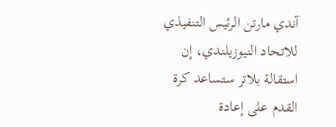آندي مارتن الرئيس التنفيذي للاتحاد النيوزيلندي، إن استقالة بلاتر ستساعد كرة القدم على إعادة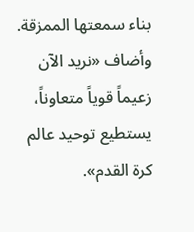بناء سمعتها الممزقة.
وأضاف «نريد الآن زعيماً قوياً متعاوناً، يستطيع توحيد عالم كرة القدم».